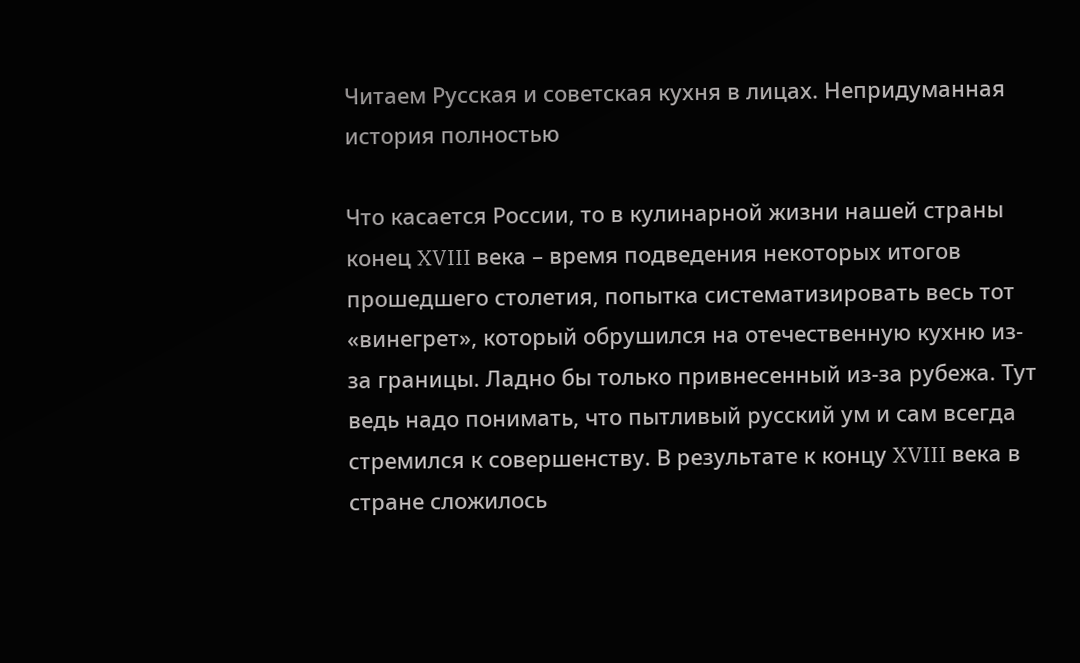Читаем Русская и советская кухня в лицах. Непридуманная история полностью

Что касается России, то в кулинарной жизни нашей страны конец XVIII века – время подведения некоторых итогов прошедшего столетия, попытка систематизировать весь тот «винегрет», который обрушился на отечественную кухню из-за границы. Ладно бы только привнесенный из-за рубежа. Тут ведь надо понимать, что пытливый русский ум и сам всегда стремился к совершенству. В результате к концу XVIII века в стране сложилось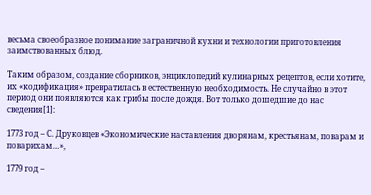весьма своеобразное понимание заграничной кухни и технологии приготовления заимствованных блюд.

Таким образом, создание сборников, энциклопедий кулинарных рецептов, если хотите, их «кодификация» превратилась в естественную необходимость. Не случайно в этот период они появляются как грибы после дождя. Вот только дошедшие до нас сведения[1]:

1773 год – С. Друковцев «Экономические наставления дворянам, крестьянам, поварам и поварихам…»,

1779 год –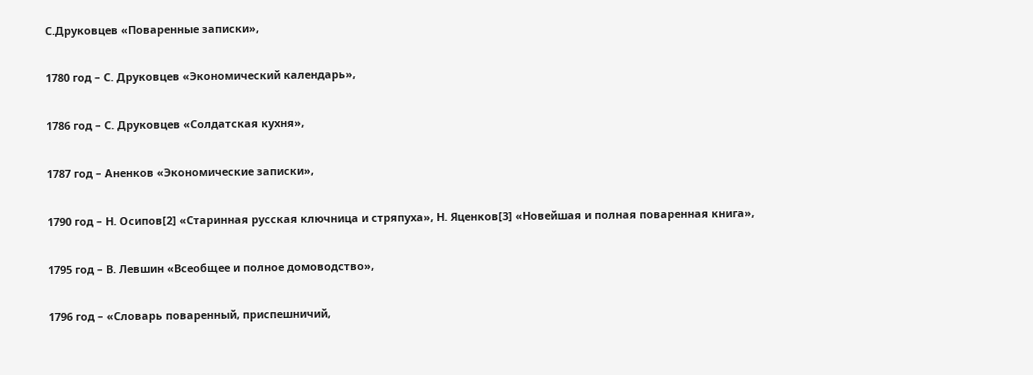С.Друковцев «Поваренные записки»,

1780 год – С. Друковцев «Экономический календарь»,

1786 год – С. Друковцев «Солдатская кухня»,

1787 год – Аненков «Экономические записки»,

1790 год – Н. Осипов[2] «Старинная русская ключница и стряпуха», Н. Яценков[3] «Новейшая и полная поваренная книга»,

1795 год – В. Левшин «Всеобщее и полное домоводство»,

1796 год – «Словарь поваренный, приспешничий,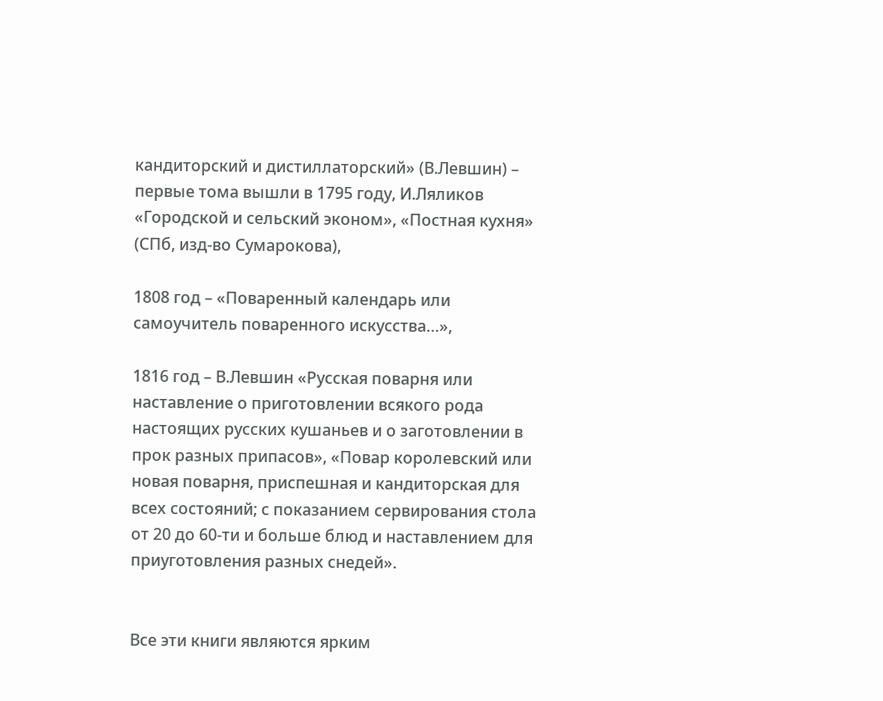кандиторский и дистиллаторский» (В.Левшин) – первые тома вышли в 1795 году, И.Ляликов «Городской и сельский эконом», «Постная кухня» (СПб, изд-во Сумарокова),

1808 год – «Поваренный календарь или самоучитель поваренного искусства…»,

1816 год – В.Левшин «Русская поварня или наставление о приготовлении всякого рода настоящих русских кушаньев и о заготовлении в прок разных припасов», «Повар королевский или новая поварня, приспешная и кандиторская для всех состояний; с показанием сервирования стола от 20 до 60-ти и больше блюд и наставлением для приуготовления разных снедей».


Все эти книги являются ярким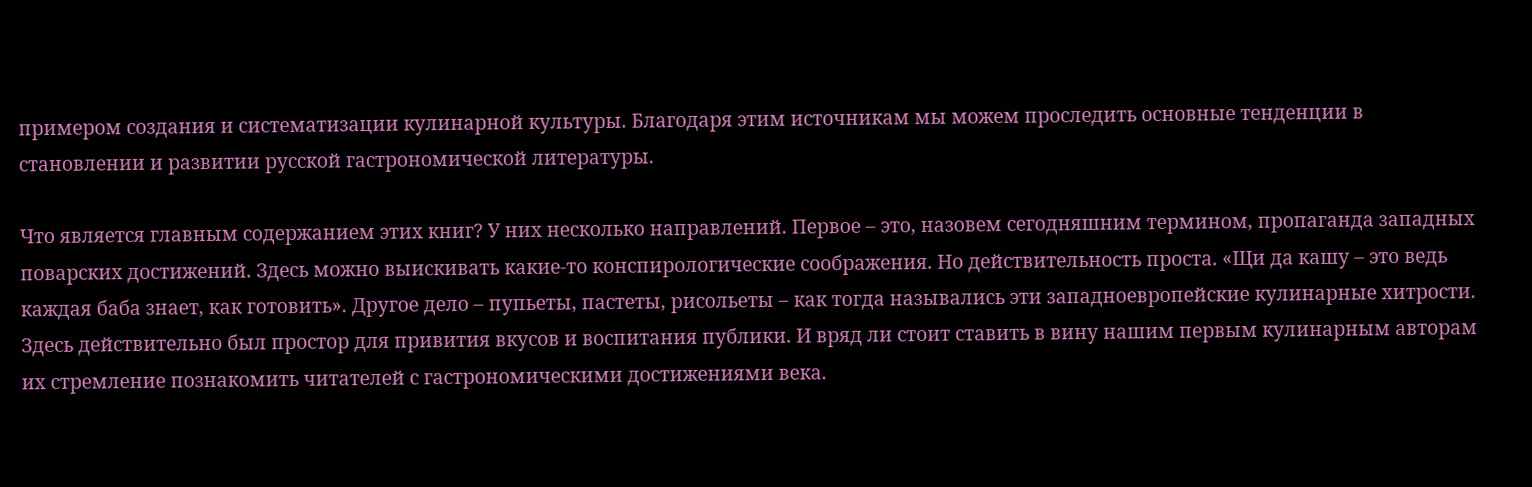примером создания и систематизации кулинарной культуры. Благодаря этим источникам мы можем проследить основные тенденции в становлении и развитии русской гастрономической литературы.

Что является главным содержанием этих книг? У них несколько направлений. Первое – это, назовем сегодняшним термином, пропаганда западных поварских достижений. Здесь можно выискивать какие-то конспирологические соображения. Но действительность проста. «Щи да кашу – это ведь каждая баба знает, как готовить». Другое дело – пупьеты, пастеты, рисольеты – как тогда назывались эти западноевропейские кулинарные хитрости. Здесь действительно был простор для привития вкусов и воспитания публики. И вряд ли стоит ставить в вину нашим первым кулинарным авторам их стремление познакомить читателей с гастрономическими достижениями века.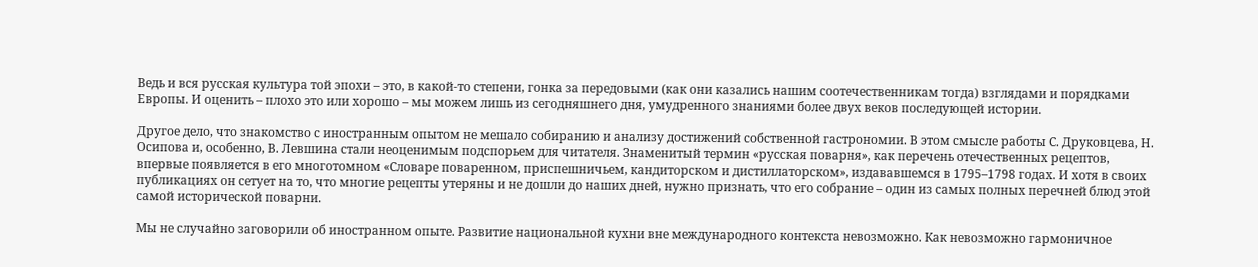Ведь и вся русская культура той эпохи – это, в какой-то степени, гонка за передовыми (как они казались нашим соотечественникам тогда) взглядами и порядками Европы. И оценить – плохо это или хорошо – мы можем лишь из сегодняшнего дня, умудренного знаниями более двух веков последующей истории.

Другое дело, что знакомство с иностранным опытом не мешало собиранию и анализу достижений собственной гастрономии. В этом смысле работы С. Друковцева, Н. Осипова и, особенно, В. Левшина стали неоценимым подспорьем для читателя. Знаменитый термин «русская поварня», как перечень отечественных рецептов, впервые появляется в его многотомном «Словаре поваренном, приспешничьем, кандиторском и дистиллаторском», издававшемся в 1795–1798 годах. И хотя в своих публикациях он сетует на то, что многие рецепты утеряны и не дошли до наших дней, нужно признать, что его собрание – один из самых полных перечней блюд этой самой исторической поварни.

Мы не случайно заговорили об иностранном опыте. Развитие национальной кухни вне международного контекста невозможно. Как невозможно гармоничное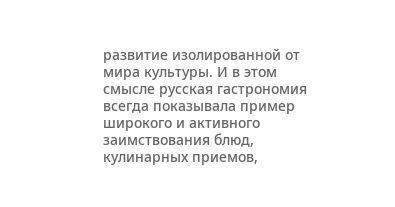развитие изолированной от мира культуры. И в этом смысле русская гастрономия всегда показывала пример широкого и активного заимствования блюд, кулинарных приемов,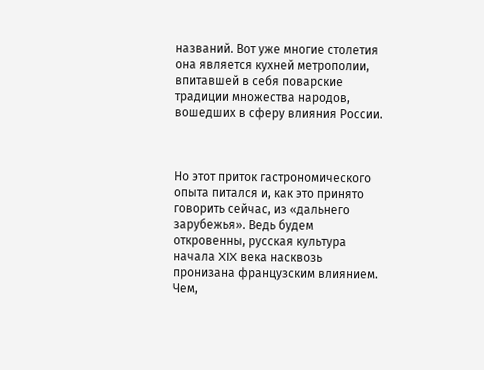названий. Вот уже многие столетия она является кухней метрополии, впитавшей в себя поварские традиции множества народов, вошедших в сферу влияния России.



Но этот приток гастрономического опыта питался и, как это принято говорить сейчас, из «дальнего зарубежья». Ведь будем откровенны, русская культура начала XIX века насквозь пронизана французским влиянием. Чем,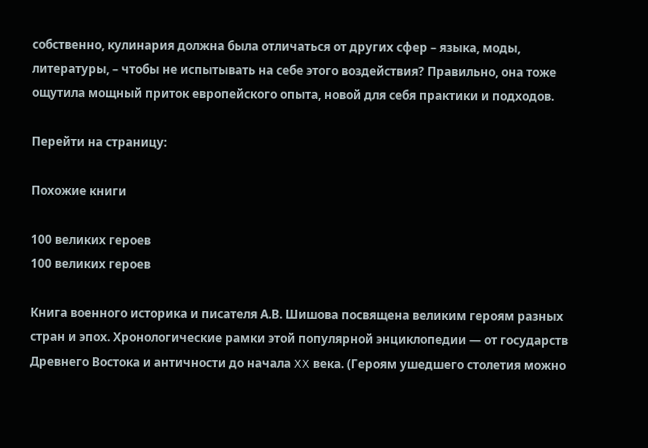собственно, кулинария должна была отличаться от других сфер – языка, моды, литературы, – чтобы не испытывать на себе этого воздействия? Правильно, она тоже ощутила мощный приток европейского опыта, новой для себя практики и подходов.

Перейти на страницу:

Похожие книги

100 великих героев
100 великих героев

Книга военного историка и писателя А.В. Шишова посвящена великим героям разных стран и эпох. Хронологические рамки этой популярной энциклопедии — от государств Древнего Востока и античности до начала XX века. (Героям ушедшего столетия можно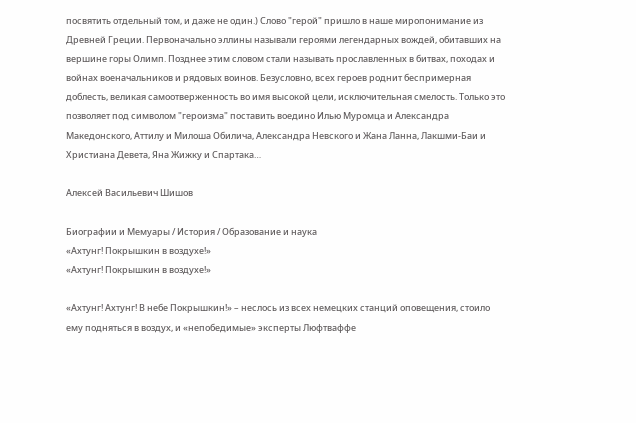посвятить отдельный том, и даже не один.) Слово "герой" пришло в наше миропонимание из Древней Греции. Первоначально эллины называли героями легендарных вождей, обитавших на вершине горы Олимп. Позднее этим словом стали называть прославленных в битвах, походах и войнах военачальников и рядовых воинов. Безусловно, всех героев роднит беспримерная доблесть, великая самоотверженность во имя высокой цели, исключительная смелость. Только это позволяет под символом "героизма" поставить воедино Илью Муромца и Александра Македонского, Аттилу и Милоша Обилича, Александра Невского и Жана Ланна, Лакшми-Баи и Христиана Девета, Яна Жижку и Спартака…

Алексей Васильевич Шишов

Биографии и Мемуары / История / Образование и наука
«Ахтунг! Покрышкин в воздухе!»
«Ахтунг! Покрышкин в воздухе!»

«Ахтунг! Ахтунг! В небе Покрышкин!» – неслось из всех немецких станций оповещения, стоило ему подняться в воздух, и «непобедимые» эксперты Люфтваффе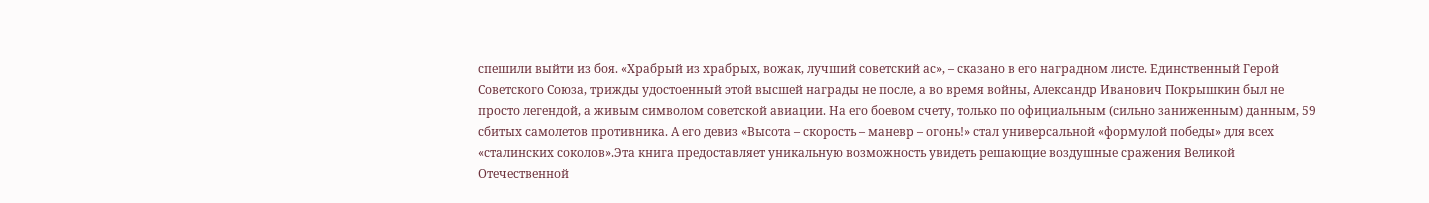спешили выйти из боя. «Храбрый из храбрых, вожак, лучший советский ас», – сказано в его наградном листе. Единственный Герой Советского Союза, трижды удостоенный этой высшей награды не после, а во время войны, Александр Иванович Покрышкин был не просто легендой, а живым символом советской авиации. На его боевом счету, только по официальным (сильно заниженным) данным, 59 сбитых самолетов противника. А его девиз «Высота – скорость – маневр – огонь!» стал универсальной «формулой победы» для всех «сталинских соколов».Эта книга предоставляет уникальную возможность увидеть решающие воздушные сражения Великой Отечественной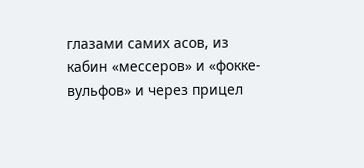глазами самих асов, из кабин «мессеров» и «фокке-вульфов» и через прицел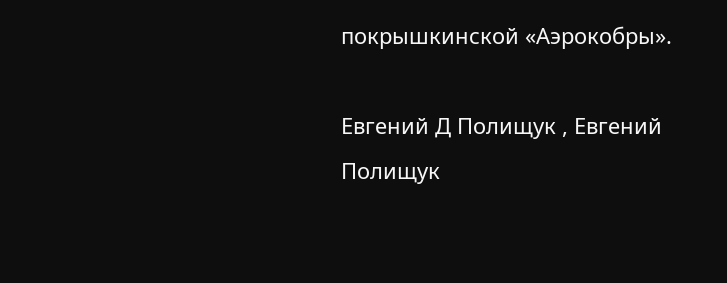покрышкинской «Аэрокобры».

Евгений Д Полищук , Евгений Полищук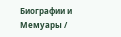Биографии и Мемуары /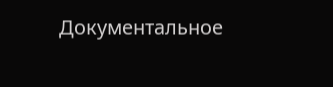Документальное